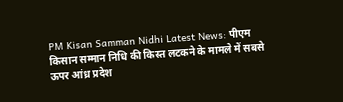PM Kisan Samman Nidhi Latest News: पीएम किसान सम्मान निधि की किस्त लटकने के मामले में सबसे ऊपर आंध्र प्रदेश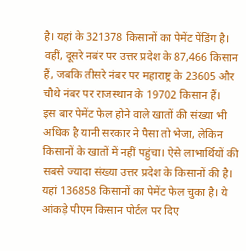है। यहां के 321378 किसानों का पेमेंट पेंडिंग है। वहीं, दूसरे नबंर पर उत्तर प्रदेश के 87,466 किसान हैं, जबकि तीसरे नंबर पर महाराष्ट्र के 23605 और चौथे नंबर पर राजस्थान के 19702 किसान हैं।
इस बार पेमेंट फेल होने वाले खातों की संख्या भी अधिक है यानी सरकार ने पैसा तो भेजा, लेकिन किसानों के खातों में नहीं पहुंचा। ऐसे लाभार्थियों की सबसे ज्यादा संख्या उत्तर प्रदेश के किसानों की है। यहां 136858 किसानों का पेमेंट फेल चुका है। ये आंकड़े पीएम किसान पोर्टल पर दिए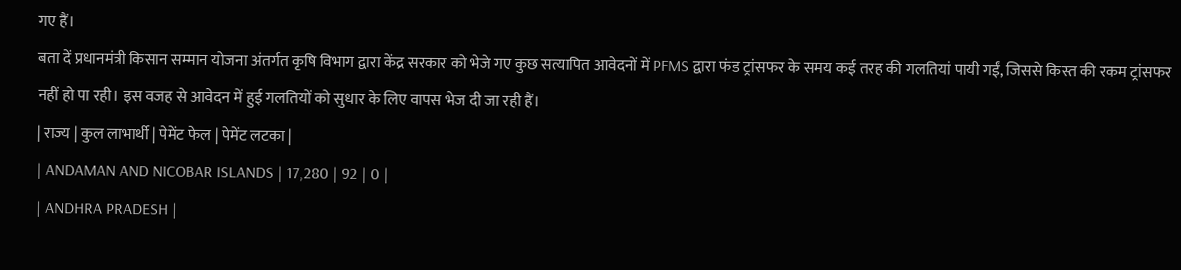गए हैं।
बता दें प्रधानमंत्री किसान सम्मान योजना अंतर्गत कृषि विभाग द्वारा केंद्र सरकार को भेजे गए कुछ सत्यापित आवेदनों में PFMS द्वारा फंड ट्रांसफर के समय कई तरह की गलतियां पायी गईं, जिससे किस्त की रकम ट्रांसफर नहीं हो पा रही। इस वजह से आवेदन में हुई गलतियों को सुधार के लिए वापस भेज दी जा रही हैं।
| राज्य | कुल लाभार्थी | पेमेंट फेल | पेमेंट लटका |
| ANDAMAN AND NICOBAR ISLANDS | 17,280 | 92 | 0 |
| ANDHRA PRADESH |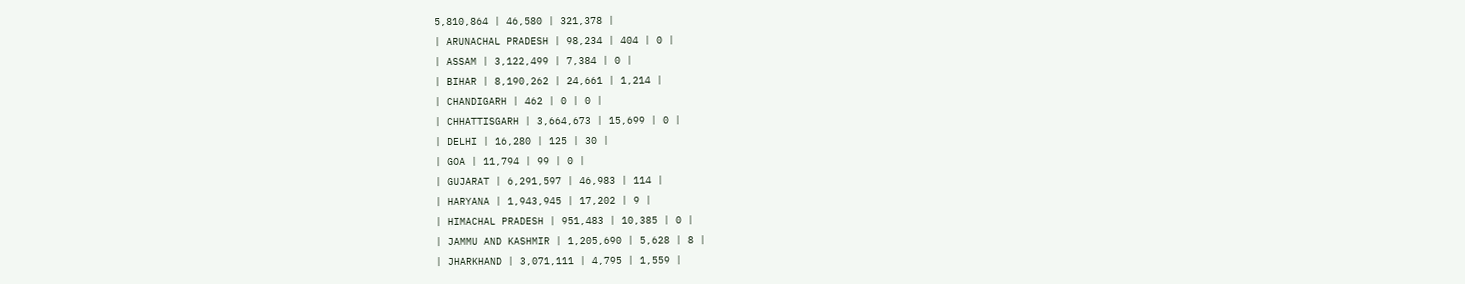5,810,864 | 46,580 | 321,378 |
| ARUNACHAL PRADESH | 98,234 | 404 | 0 |
| ASSAM | 3,122,499 | 7,384 | 0 |
| BIHAR | 8,190,262 | 24,661 | 1,214 |
| CHANDIGARH | 462 | 0 | 0 |
| CHHATTISGARH | 3,664,673 | 15,699 | 0 |
| DELHI | 16,280 | 125 | 30 |
| GOA | 11,794 | 99 | 0 |
| GUJARAT | 6,291,597 | 46,983 | 114 |
| HARYANA | 1,943,945 | 17,202 | 9 |
| HIMACHAL PRADESH | 951,483 | 10,385 | 0 |
| JAMMU AND KASHMIR | 1,205,690 | 5,628 | 8 |
| JHARKHAND | 3,071,111 | 4,795 | 1,559 |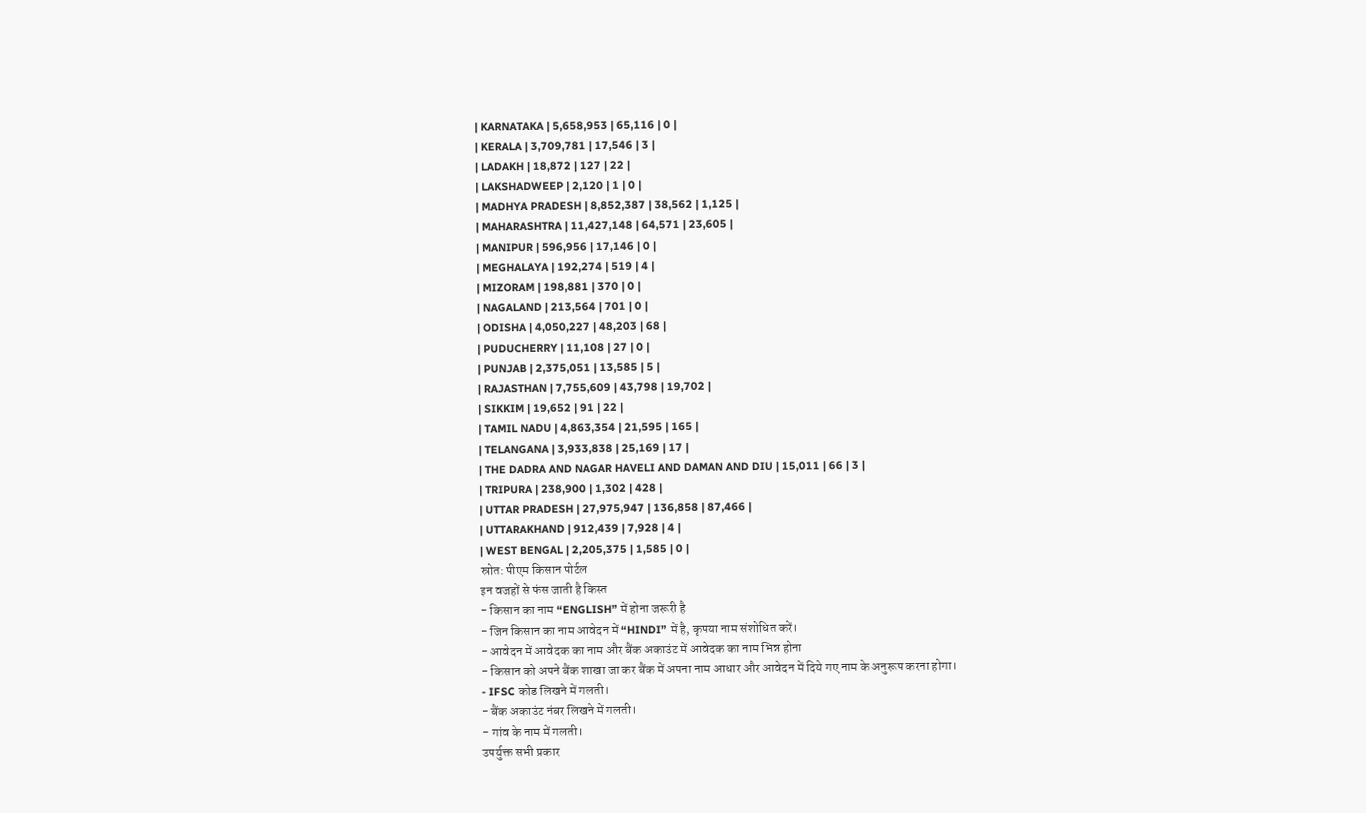| KARNATAKA | 5,658,953 | 65,116 | 0 |
| KERALA | 3,709,781 | 17,546 | 3 |
| LADAKH | 18,872 | 127 | 22 |
| LAKSHADWEEP | 2,120 | 1 | 0 |
| MADHYA PRADESH | 8,852,387 | 38,562 | 1,125 |
| MAHARASHTRA | 11,427,148 | 64,571 | 23,605 |
| MANIPUR | 596,956 | 17,146 | 0 |
| MEGHALAYA | 192,274 | 519 | 4 |
| MIZORAM | 198,881 | 370 | 0 |
| NAGALAND | 213,564 | 701 | 0 |
| ODISHA | 4,050,227 | 48,203 | 68 |
| PUDUCHERRY | 11,108 | 27 | 0 |
| PUNJAB | 2,375,051 | 13,585 | 5 |
| RAJASTHAN | 7,755,609 | 43,798 | 19,702 |
| SIKKIM | 19,652 | 91 | 22 |
| TAMIL NADU | 4,863,354 | 21,595 | 165 |
| TELANGANA | 3,933,838 | 25,169 | 17 |
| THE DADRA AND NAGAR HAVELI AND DAMAN AND DIU | 15,011 | 66 | 3 |
| TRIPURA | 238,900 | 1,302 | 428 |
| UTTAR PRADESH | 27,975,947 | 136,858 | 87,466 |
| UTTARAKHAND | 912,439 | 7,928 | 4 |
| WEST BENGAL | 2,205,375 | 1,585 | 0 |
स्रोत: पीएम किसान पोर्टल
इन वजहों से फंस जाती है किस्त
- किसान का नाम “ENGLISH” में होना जरूरी है
- जिन किसान का नाम आवेदन में “HINDI” में है, कृपया नाम संशोधित करें।
- आवेदन में आवेदक का नाम और बैंक अकाउंट में आवेदक का नाम भिन्न होना
- किसान को अपने बैंक शाखा जा कर बैंक में अपना नाम आधार और आवेदन में दिये गए नाम के अनुरूप करना होगा।
- IFSC कोड लिखने में गलती।
- बैंक अकाउंट नंबर लिखने में गलती।
- गांव के नाम में गलती।
उपर्युक्त सभी प्रकार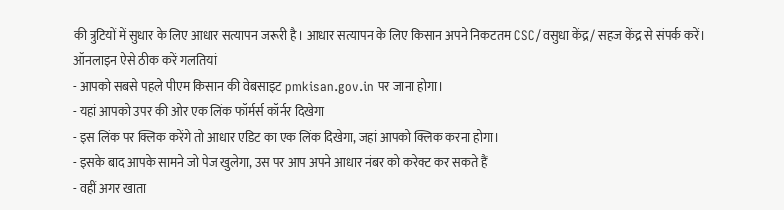की त्रुटियों में सुधार के लिए आधार सत्यापन जरूरी है। आधार सत्यापन के लिए किसान अपने निकटतम CSC/वसुधा केंद्र/ सहज केंद्र से संपर्क करें।
ऑनलाइन ऐसे ठीक करें गलतियां
- आपको सबसे पहले पीएम किसान की वेबसाइट pmkisan.gov.in पर जाना होगा।
- यहां आपको उपर की ओर एक लिंक फॉर्मर्स कॉर्नर दिखेगा
- इस लिंक पर क्लिक करेंगे तो आधार एडिट का एक लिंक दिखेगा, जहां आपको क्लिक करना होगा।
- इसके बाद आपके सामने जो पेज खुलेगा, उस पर आप अपने आधार नंबर को करेक्ट कर सकते हैं
- वहीं अगर खाता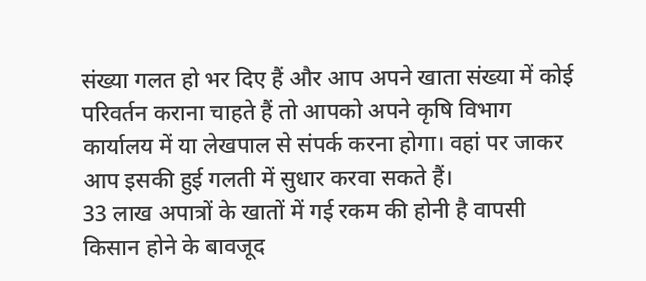संख्या गलत हो भर दिए हैं और आप अपने खाता संख्या में कोई परिवर्तन कराना चाहते हैं तो आपको अपने कृषि विभाग कार्यालय में या लेखपाल से संपर्क करना होगा। वहां पर जाकर आप इसकी हुई गलती में सुधार करवा सकते हैं।
33 लाख अपात्रों के खातों में गई रकम की होनी है वापसी
किसान होने के बावजूद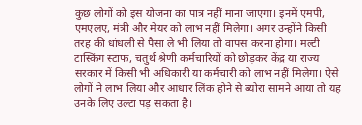कुछ लोगों को इस योजना का पात्र नहीं माना जाएगा। इनमें एमपी, एमएलए, मंत्री और मेयर को लाभ नहीं मिलेगा। अगर उन्होंने किसी तरह की धांधली से पैसा ले भी लिया तो वापस करना होगा। मल्टी टास्किंग स्टाफ, चतुर्थ श्रेणी कर्मचारियों को छोड़कर केंद्र या राज्य सरकार में किसी भी अधिकारी या कर्मचारी को लाभ नहीं मिलेगा। ऐसे लोगों ने लाभ लिया और आधार लिंक होने से ब्योरा सामने आया तो यह उनके लिए उल्टा पड़ सकता है।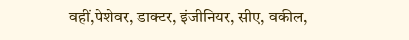वहीं,पेशेवर, डाक्टर, इंजीनियर, सीए, वकील,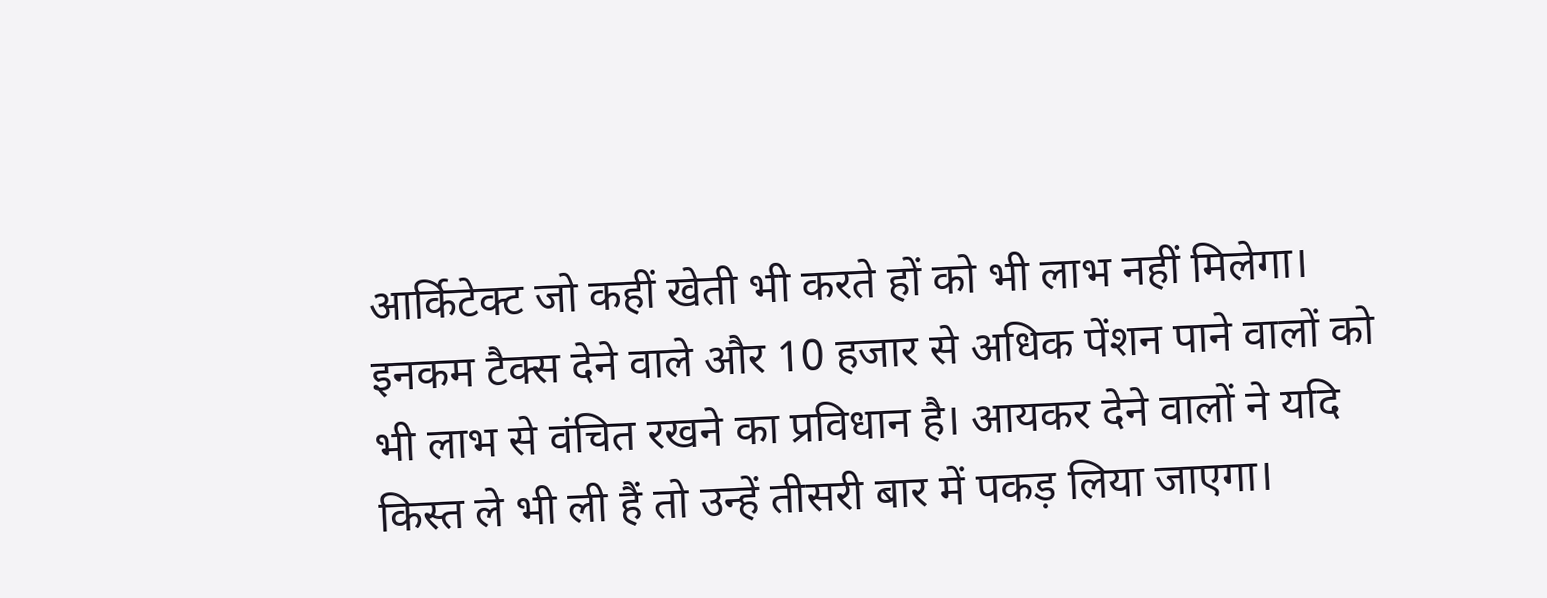आर्किटेक्ट जो कहीं खेती भी करते हों को भी लाभ नहीं मिलेगा। इनकम टैक्स देने वाले और 10 हजार से अधिक पेंशन पाने वालों को भी लाभ से वंचित रखने का प्रविधान है। आयकर देने वालों ने यदि किस्त ले भी ली हैं तो उन्हें तीसरी बार में पकड़ लिया जाएगा।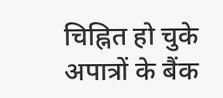चिह्नित हो चुके अपात्रों के बैंक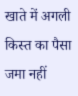खाते में अगली किस्त का पैसा जमा नहीं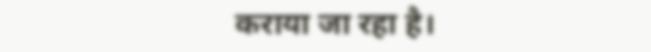कराया जा रहा है।